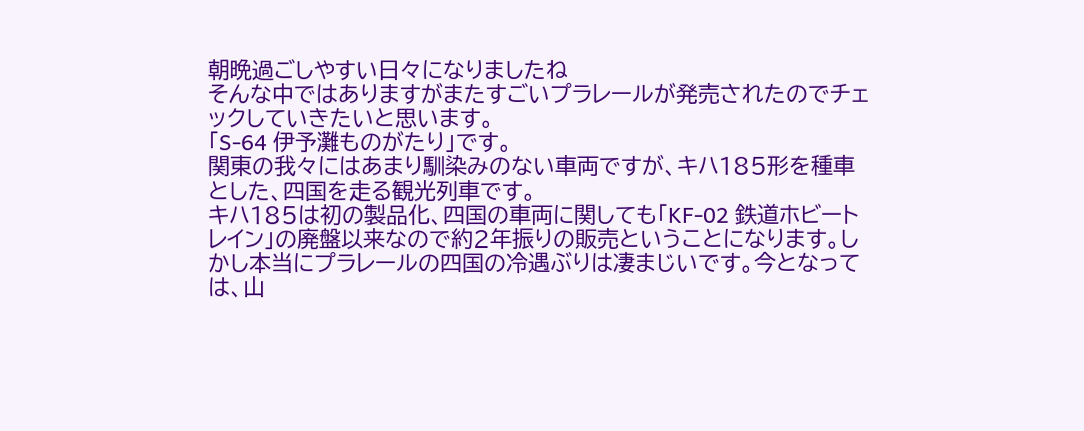朝晩過ごしやすい日々になりましたね
そんな中ではありますがまたすごいプラレールが発売されたのでチェックしていきたいと思います。
「S-64 伊予灘ものがたり」です。
関東の我々にはあまり馴染みのない車両ですが、キハ185形を種車とした、四国を走る観光列車です。
キハ185は初の製品化、四国の車両に関しても「KF-02 鉄道ホビートレイン」の廃盤以来なので約2年振りの販売ということになります。しかし本当にプラレールの四国の冷遇ぶりは凄まじいです。今となっては、山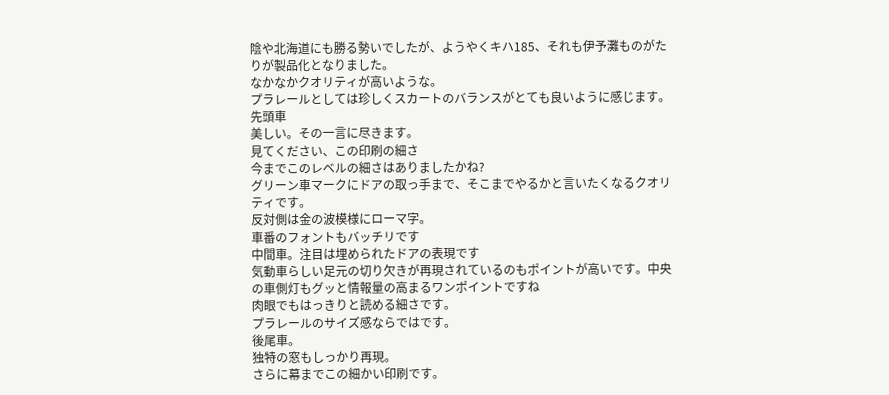陰や北海道にも勝る勢いでしたが、ようやくキハ185、それも伊予灘ものがたりが製品化となりました。
なかなかクオリティが高いような。
プラレールとしては珍しくスカートのバランスがとても良いように感じます。
先頭車
美しい。その一言に尽きます。
見てください、この印刷の細さ
今までこのレベルの細さはありましたかね?
グリーン車マークにドアの取っ手まで、そこまでやるかと言いたくなるクオリティです。
反対側は金の波模様にローマ字。
車番のフォントもバッチリです
中間車。注目は埋められたドアの表現です
気動車らしい足元の切り欠きが再現されているのもポイントが高いです。中央の車側灯もグッと情報量の高まるワンポイントですね
肉眼でもはっきりと読める細さです。
プラレールのサイズ感ならではです。
後尾車。
独特の窓もしっかり再現。
さらに幕までこの細かい印刷です。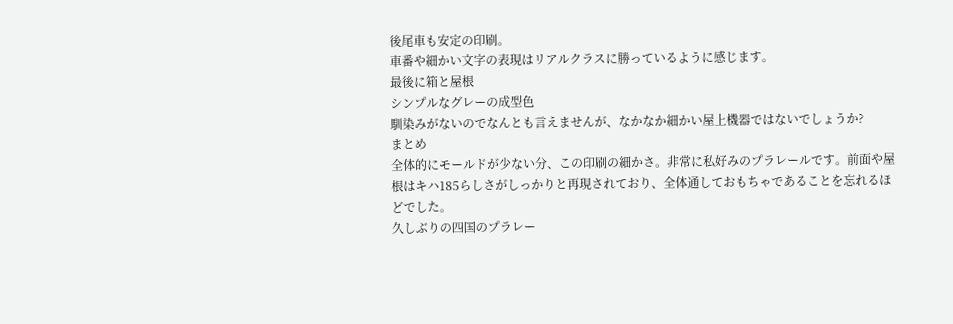後尾車も安定の印刷。
車番や細かい文字の表現はリアルクラスに勝っているように感じます。
最後に箱と屋根
シンプルなグレーの成型色
馴染みがないのでなんとも言えませんが、なかなか細かい屋上機器ではないでしょうか?
まとめ
全体的にモールドが少ない分、この印刷の細かさ。非常に私好みのプラレールです。前面や屋根はキハ185らしさがしっかりと再現されており、全体通しておもちゃであることを忘れるほどでした。
久しぶりの四国のプラレー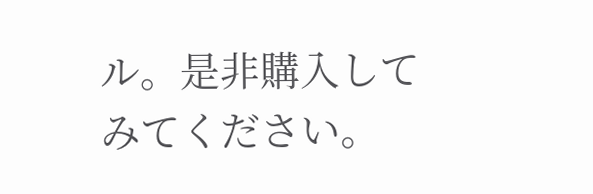ル。是非購入してみてください。